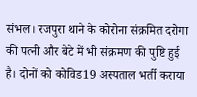संभल। रजपुरा थाने के कोरोना संक्रमित दरोगा की पत्नी और बेटे में भी संक्रमण की पुष्टि हुई है। दोनों को कोविड19 अस्पताल भर्ती कराया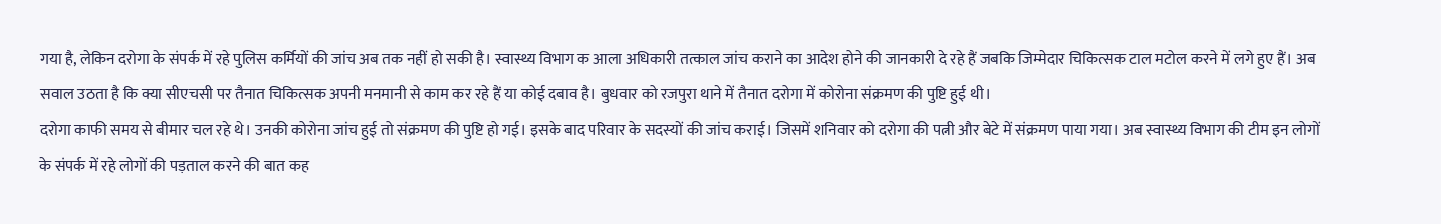गया है, लेकिन दरोगा के संपर्क में रहे पुलिस कर्मियों की जांच अब तक नहीं हो सकी है। स्वास्थ्य विभाग क आला अधिकारी तत्काल जांच कराने का आदेश होने की जानकारी दे रहे हैं जबकि जिम्मेदार चिकित्सक टाल मटोल करने में लगे हुए हैं। अब सवाल उठता है कि क्या सीएचसी पर तैनात चिकित्सक अपनी मनमानी से काम कर रहे हैं या कोई दबाव है। बुधवार को रजपुरा थाने में तैनात दरोगा में कोरोना संक्रमण की पुष्टि हुई थी।
दरोगा काफी समय से बीमार चल रहे थे। उनकी कोरोना जांच हुई तो संक्रमण की पुष्टि हो गई। इसके बाद परिवार के सदस्यों की जांच कराई। जिसमें शनिवार को दरोगा की पत्नी और बेटे में संक्रमण पाया गया। अब स्वास्थ्य विभाग की टीम इन लोगों के संपर्क में रहे लोगों की पड़ताल करने की बात कह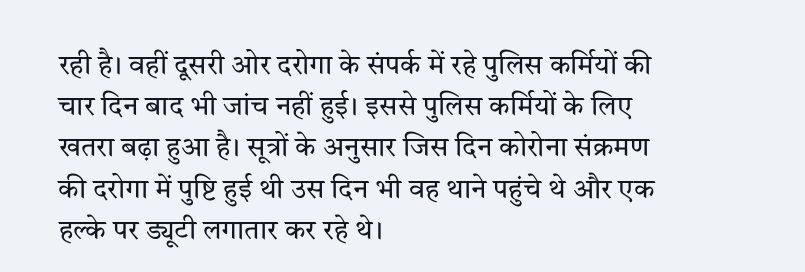रही है। वहीं दूसरी ओर दरोगा के संपर्क में रहे पुलिस कर्मियों की चार दिन बाद भी जांच नहीं हुई। इससे पुलिस कर्मियों के लिए खतरा बढ़ा हुआ है। सूत्रों के अनुसार जिस दिन कोरोना संक्रमण की दरोगा में पुष्टि हुई थी उस दिन भी वह थाने पहुंचे थे और एक हल्के पर ड्यूटी लगातार कर रहे थे।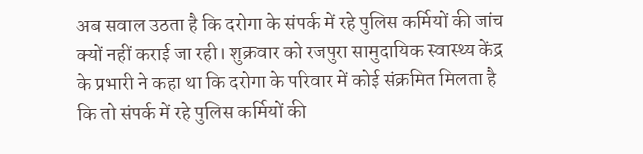अब सवाल उठता है कि दरोगा के संपर्क में रहे पुलिस कर्मियों की जांच क्यों नहीं कराई जा रही। शुक्रवार को रजपुरा सामुदायिक स्वास्थ्य केंद्र के प्रभारी ने कहा था कि दरोगा के परिवार में कोई संक्रमित मिलता है कि तो संपर्क में रहे पुलिस कर्मियों की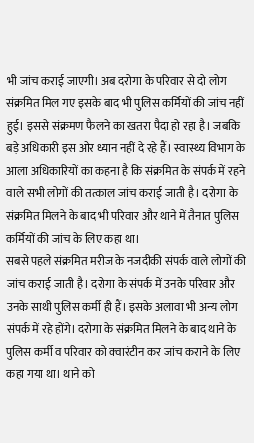भी जांच कराई जाएगी। अब दरोगा के परिवार से दो लोग संक्रमित मिल गए इसके बाद भी पुलिस कर्मियों की जांच नहीं हुई। इससे संक्रमण फैलने का खतरा पैदा हो रहा है। जबकि बड़े अधिकारी इस ओर ध्यान नहीं दे रहे हैं। स्वास्थ्य विभाग के आला अधिकारियों का कहना है कि संक्रमित के संपर्क में रहने वाले सभी लोगों की तत्काल जांच कराई जाती है। दरोगा के संक्रमित मिलने के बाद भी परिवार और थाने में तैनात पुलिस कर्मियों की जांच के लिए कहा था।
सबसे पहले संक्रमित मरीज के नजदीकी संपर्क वाले लोगों की जांच कराई जाती है। दरोगा के संपर्क में उनके परिवार और उनके साथी पुलिस कर्मी ही हैं। इसके अलावा भी अन्य लोग संपर्क में रहे होंगे। दरोगा के संक्रमित मिलने के बाद थाने के पुलिस कर्मी व परिवार को क्वारंटीन कर जांच कराने के लिए कहा गया था। थाने को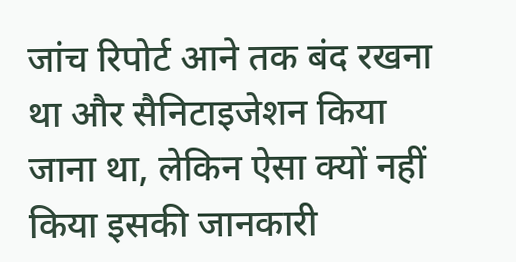जांच रिपोर्ट आने तक बंद रखना था और सैनिटाइजेशन किया जाना था, लेकिन ऐसा क्यों नहीं किया इसकी जानकारी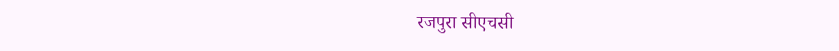रजपुरा सीएचसी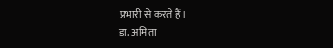प्रभारी से करते हैं।
डा. अमिता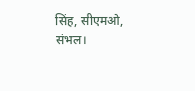सिंह, सीएमओ, संभल।